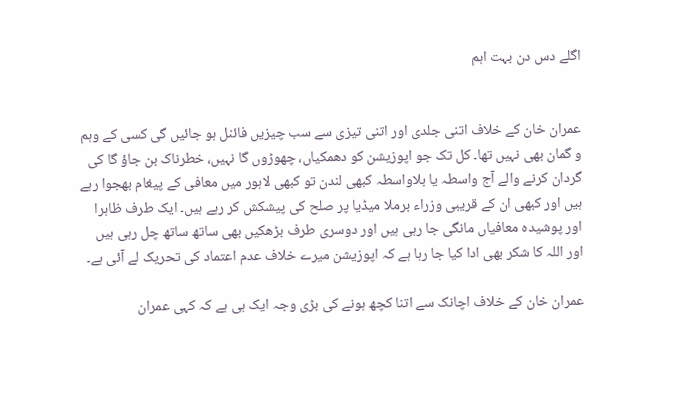اگلے دس دن بہت اہم


عمران خان کے خلاف اتنی جلدی اور اتنی تیزی سے سب چیزیں فائنل ہو جائیں گی کسی کے وہم و گمان بھی نہیں تھا۔ کل تک جو اپوزیشن کو دھمکیاں، چھوڑوں گا نہیں، خطرناک بن جاؤ گا کی گردان کرنے والے آج واسطہ یا بلاواسطہ کبھی لندن تو کبھی لاہور میں معافی کے پیغام بھجوا رہے ہیں اور کبھی ان کے قریبی وزراء برملا میڈیا پر صلح کی پیشکش کر رہے ہیں۔ ایک طرف ظاہرا اور پوشیدہ معافیاں مانگی جا رہی ہیں اور دوسری طرف بڑھکیں بھی ساتھ ساتھ چل رہی ہیں اور اللہ کا شکر بھی ادا کیا جا رہا ہے کہ اپوزیشن میرے خلاف عدم اعتماد کی تحریک لے آئی ہے۔

عمران خان کے خلاف اچانک سے اتنا کچھ ہونے کی بڑی وجہ ایک ہی ہے کہ کہی عمران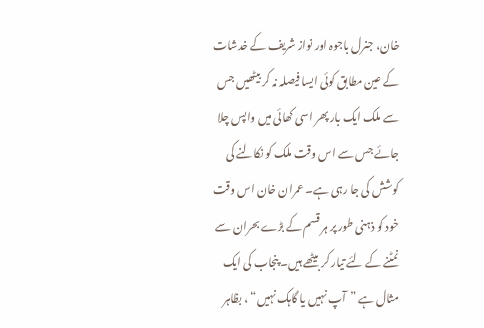خان، جنرل باجوہ اور نواز شریف کے خدشات کے عین مطابق کوئی ایسا فیصلہ نہ کر بیٹھیں جس سے ملک ایک بار پھر اسی کھائی میں واپس چلا جائے جس سے اس وقت ملک کو نکالنے کی کوشش کی جا رہی ہے۔ عمران خان اس وقت خود کو ذہنی طور پر ہر قسم کے بڑے بحران سے نمٹنے کے لئے تیار کر بیٹھے ہیں۔ پنجاب کی ایک مثال ہے ”آپ نہیں یا گاہک نہیں“ ، بظاہر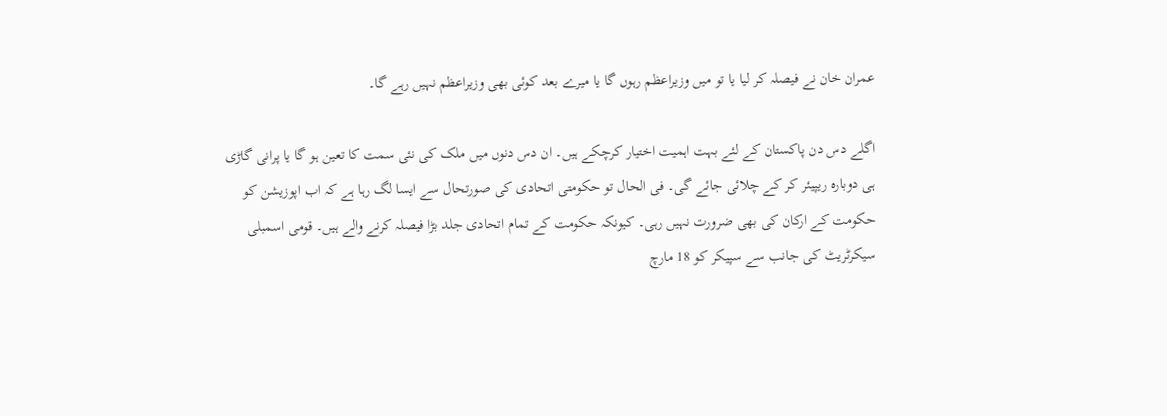عمران خان نے فیصلہ کر لیا یا تو میں وزیراعظم رہوں گا یا میرے بعد کوئی بھی وزیراعظم نہیں رہے گا۔

اگلے دس دن پاکستان کے لئے بہت اہمیت اختیار کرچکے ہیں۔ ان دس دنوں میں ملک کی نئی سمت کا تعین ہو گا یا پرانی گاڑی ہی دوبارہ ریپیئر کر کے چلائی جائے گی۔ فی الحال تو حکومتی اتحادی کی صورتحال سے ایسا لگ رہا ہے کہ اب اپوزیشن کو حکومت کے ارکان کی بھی ضرورت نہیں رہی۔ کیونکہ حکومت کے تمام اتحادی جلد بڑا فیصلہ کرنے والے ہیں۔ قومی اسمبلی سیکرٹریٹ کی جانب سے سپیکر کو 18 مارچ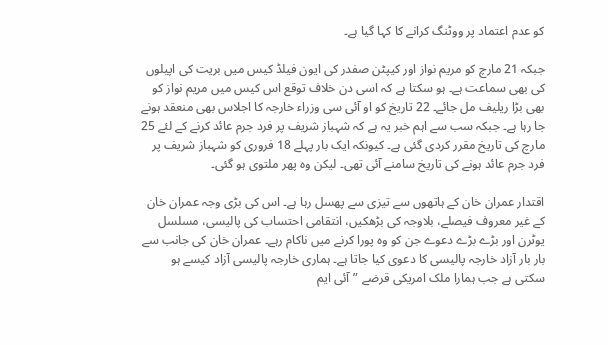کو عدم اعتماد پر ووٹنگ کرانے کا کہا گیا ہے۔

جبکہ 21 مارچ کو مریم نواز اور کیپٹن صفدر کی ایون فیلڈ کیس میں بریت کی اپیلوں کی بھی سماعت ہے۔ ہو سکتا ہے کہ اسی دن خلاف توقع اس کیس میں مریم نواز کو بھی بڑا ریلیف مل جائے۔ 22 تاریخ کو او آئی سی وزراء خارجہ کا اجلاس بھی منعقد ہونے جا رہا ہے۔ جبکہ سب سے اہم خبر یہ ہے کہ شہباز شریف پر فرد جرم عائد کرنے کے لئے 25 مارچ کی تاریخ مقرر کردی گئی ہے۔ کیونکہ ایک بار پہلے 18 فروری کو شہباز شریف پر فرد جرم عائد ہونے کی تاریخ سامنے آئی تھی۔ لیکن وہ پھر ملتوی ہو گئی۔

اقتدار عمران خان کے ہاتھوں سے تیزی سے پھسل رہا ہے۔ اس کی بڑی وجہ عمران خان کے غیر معروف فیصلے، بلاوجہ کی بڑھکیں، انتقامی احتساب کی پالیسی، مسلسل یوٹرن اور بڑے بڑے دعوے جن کو وہ پورا کرنے میں ناکام رہے۔ عمران خان کی جانب سے بار بار آزاد خارجہ پالیسی کا دعوی کیا جاتا ہے۔ ہماری خارجہ پالیسی آزاد کیسے ہو سکتی ہے جب ہمارا ملک امریکی قرضے ”آئی ایم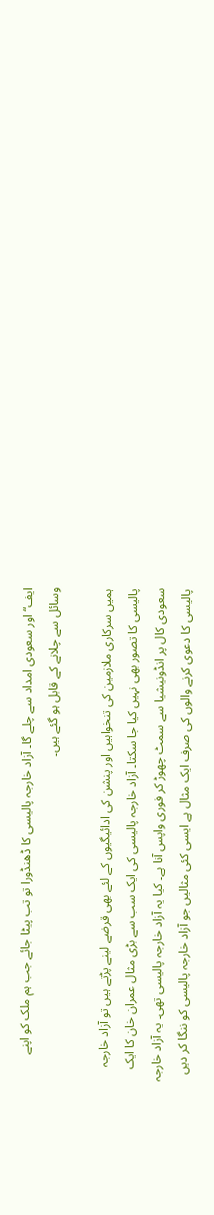ایف“ اور سعودی امداد سے چلے گا۔ آزاد خارجہ پالیسی کا ڈھنڈورا تو تب پیٹا جائے جب ہم ملک کو اپنے وسائل سے چلانے کے قابل ہو گئے ہیں۔

ہمیں سرکاری ملازمین کی تنخواہیں اور پنشن کی ادائیگیوں کے لئے بھی قرضے لینے پڑتے ہیں تو آزاد خارجہ پالیسی کا تصور بھی نہیں کیا جا سکتا۔ آزاد خارجہ پالیسی کی ایک سب سے بڑی مثال عمران خان کا ایک سعودی کال پر انڈونیشیا سے سمٹ چھوڑ کر فوری واپس آنا ہے۔ کیا یہ آزاد خارجہ پالیسی تھی۔ یہ آزاد خارجہ پالیسی کا دعوی کرنے والوں کی صرف ایک مثال ہے ایسی کئی مثالیں جو آزاد خارجہ پالیسی کو ننگا کر دیں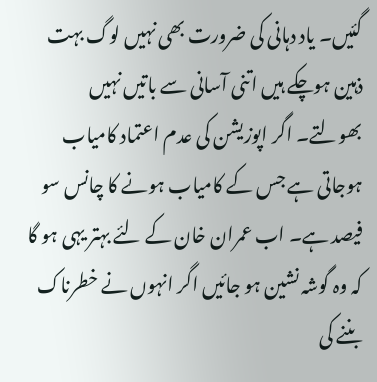گئیں۔ یاد دہانی کی ضرورت بھی نہیں لوگ بہت ذہین ہوچکے ہیں اتنی آسانی سے باتیں نہیں بھولتے۔ اگر اپوزیشن کی عدم اعتماد کامیاب ہوجاتی ہے جس کے کامیاب ہونے کا چانس سو فیصد ہے۔ اب عمران خان کے لئے بہتر یہی ہو گا کہ وہ گوشہ نشین ہو جائیں اگر انہوں نے خطرناک بننے کی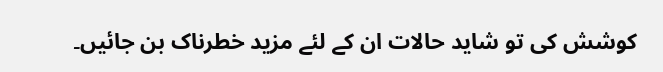کوشش کی تو شاید حالات ان کے لئے مزید خطرناک بن جائیں۔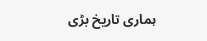ہماری تاریخ بڑی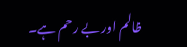ظالم اور بے رحم ہے۔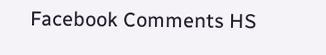Facebook Comments HS